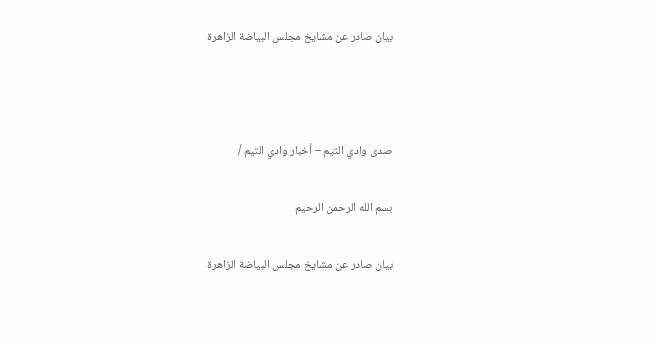بيان صادر عن مشايخ مجلس البياضة الزاهرة



صدى وادي التيم – أخبار وادي التيم /

بسم الله الرحمن الرحيم

بيان صادر عن مشايخ مجلس البياضة الزاهرة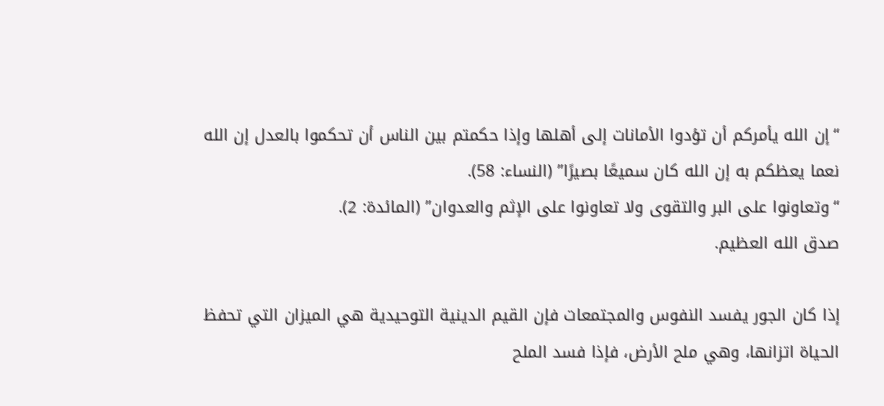“إن الله يأمركم أن تؤدوا الأمانات إلى أهلها وإذا حكمتم بين الناس أن تحكموا بالعدل إن الله نعما يعظكم به إن الله كان سميعًا بصيرًا” (النساء: 58).
“وتعاونوا على البر والتقوى ولا تعاونوا على الإثم والعدوان” (المائدة: 2).
صدق الله العظيم.

إذا كان الجور يفسد النفوس والمجتمعات فإن القيم الدينية التوحيدية هي الميزان التي تحفظ الحياة اتزانها، وهي ملح الأرض، فإذا فسد الملح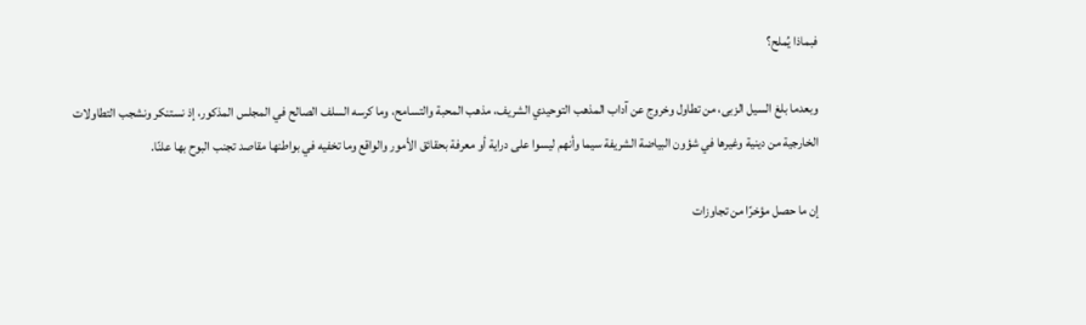فبماذا يُملح؟

وبعدما بلغ السيل الزبى، من تطاول وخروج عن آداب المذهب التوحيدي الشريف، مذهب المحبة والتسامح، وما كرسه السلف الصالح في المجلس المذكور، إذ نستنكر ونشجب التطاولات الخارجية من دينية وغيرها في شؤون البياضة الشريفة سيما وأنهم ليسوا على دراية أو معرفة بحقائق الأمور والواقع وما تخفيه في بواطنها مقاصد تجنب البوح بها علنًا.

إن ما حصل مؤخرًا من تجاوزات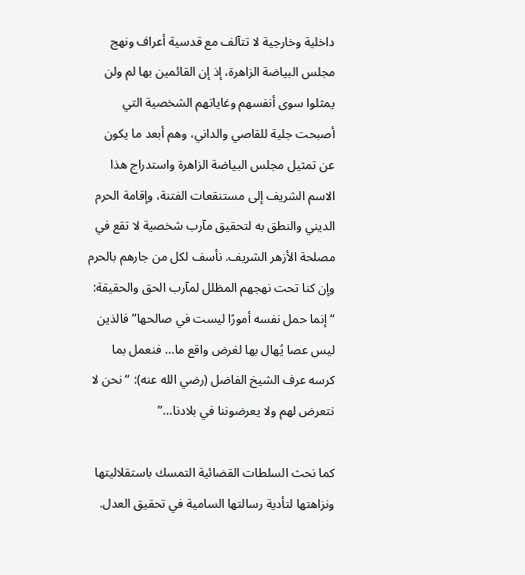داخلية وخارجية لا تتآلف مع قدسية أعراف ونهج مجلس البياضة الزاهرة، إذ إن القائمين بها لم ولن يمثلوا سوى أنفسهم وغاياتهم الشخصية التي أصبحت جلية للقاصي والداني، وهم أبعد ما يكون عن تمثيل مجلس البياضة الزاهرة واستدراج هذا الاسم الشريف إلى مستنقعات الفتنة، وإقامة الحرم الديني والنطق به لتحقيق مآرب شخصية لا تقع في مصلحة الأزهر الشريف. نأسف لكل من جارهم بالحرم وإن كنا تحت نهجهم المظلل لمآرب الحق والحقيقة: “إنما حمل نفسه أمورًا ليست في صالحها” فالذين ليس عصا يُهال بها لغرض واقع ما… فنعمل بما كرسه عرف الشيخ الفاضل (رضي الله عنه): “نحن لا نتعرض لهم ولا يعرضوننا في بلادنا…”

كما نحث السلطات القضائية التمسك باستقلاليتها ونزاهتها لتأدية رسالتها السامية في تحقيق العدل.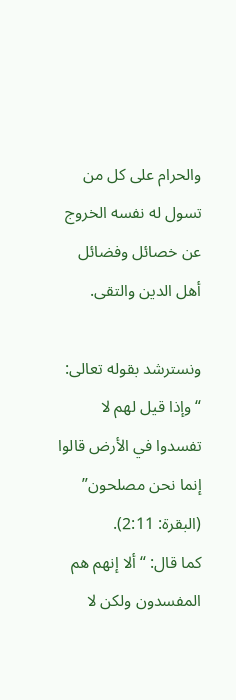والحرام على كل من تسول له نفسه الخروج عن خصائل وفضائل أهل الدين والتقى.

ونسترشد بقوله تعالى:
“وإذا قيل لهم لا تفسدوا في الأرض قالوا إنما نحن مصلحون” (البقرة: 2:11).
كما قال: “ألا إنهم هم المفسدون ولكن لا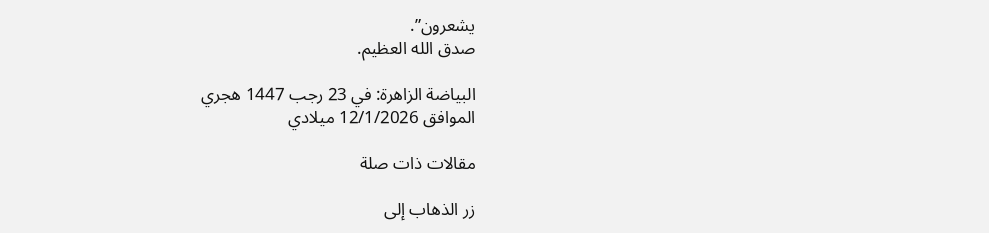يشعرون”.
صدق الله العظيم.

البياضة الزاهرة: في 23 رجب 1447 هجري
الموافق 12/1/2026 ميلادي

مقالات ذات صلة

زر الذهاب إلى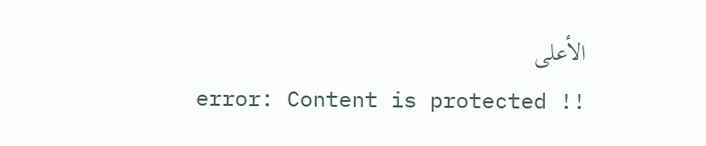الأعلى
error: Content is protected !!